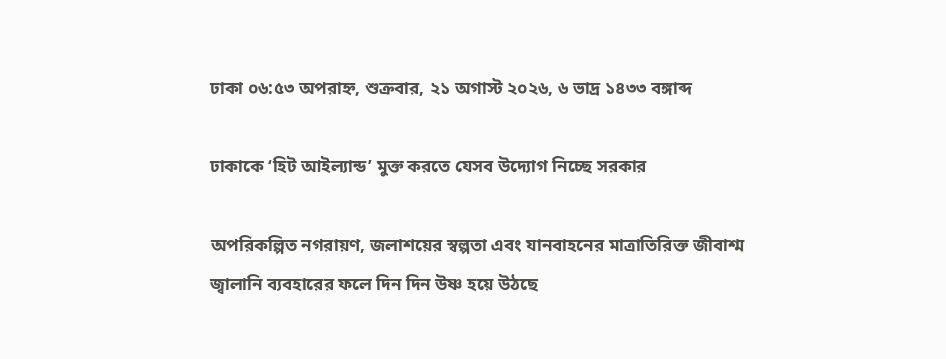ঢাকা ০৬:৫৩ অপরাহ্ন, শুক্রবার, ২১ অগাস্ট ২০২৬, ৬ ভাদ্র ১৪৩৩ বঙ্গাব্দ

ঢাকাকে ‘হিট আইল্যান্ড’ মুক্ত করতে যেসব উদ্যোগ নিচ্ছে সরকার

অপরিকল্পিত নগরায়ণ, জলাশয়ের স্বল্পতা এবং যানবাহনের মাত্রাতিরিক্ত জীবাশ্ম জ্বালানি ব্যবহারের ফলে দিন দিন উষ্ণ হয়ে উঠছে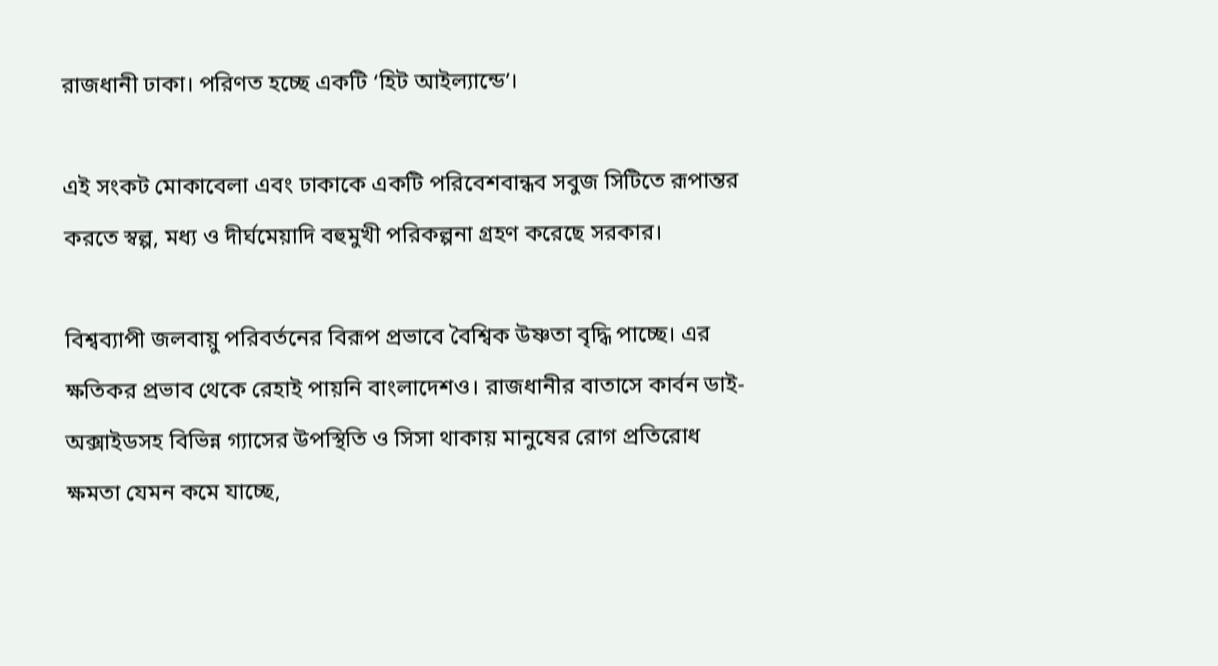রাজধানী ঢাকা। পরিণত হচ্ছে একটি ‘হিট আইল্যান্ডে’।

এই সংকট মোকাবেলা এবং ঢাকাকে একটি পরিবেশবান্ধব সবুজ সিটিতে রূপান্তর করতে স্বল্প, মধ্য ও দীর্ঘমেয়াদি বহুমুখী পরিকল্পনা গ্রহণ করেছে সরকার।

বিশ্বব্যাপী জলবায়ু পরিবর্তনের বিরূপ প্রভাবে বৈশ্বিক উষ্ণতা বৃদ্ধি পাচ্ছে। এর ক্ষতিকর প্রভাব থেকে রেহাই পায়নি বাংলাদেশও। রাজধানীর বাতাসে কার্বন ডাই-অক্সাইডসহ বিভিন্ন গ্যাসের উপস্থিতি ও সিসা থাকায় মানুষের রোগ প্রতিরোধ ক্ষমতা যেমন কমে যাচ্ছে,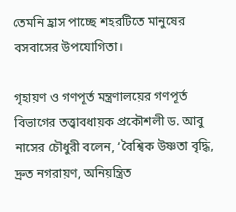তেমনি হ্রাস পাচ্ছে শহরটিতে মানুষের বসবাসের উপযোগিতা।

গৃহায়ণ ও গণপূর্ত মন্ত্রণালয়ের গণপূর্ত বিভাগের তত্ত্বাবধায়ক প্রকৌশলী ড. আবু নাসের চৌধুরী বলেন, ‘বৈশ্বিক উষ্ণতা বৃদ্ধি, দ্রুত নগরায়ণ, অনিয়ন্ত্রিত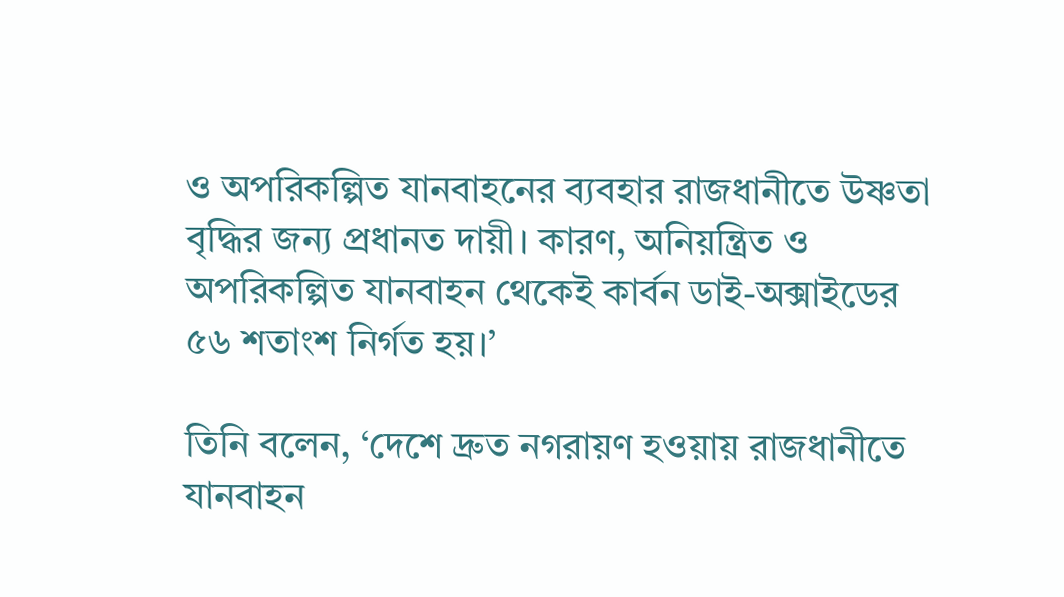ও অপরিকল্পিত যানবাহনের ব্যবহার রাজধানীতে উষ্ণতা বৃদ্ধির জন্য প্রধানত দায়ী। কারণ, অনিয়ন্ত্রিত ও অপরিকল্পিত যানবাহন থেকেই কার্বন ডাই-অক্সাইডের ৫৬ শতাংশ নির্গত হয়।’

তিনি বলেন, ‘দেশে দ্রুত নগরায়ণ হওয়ায় রাজধানীতে যানবাহন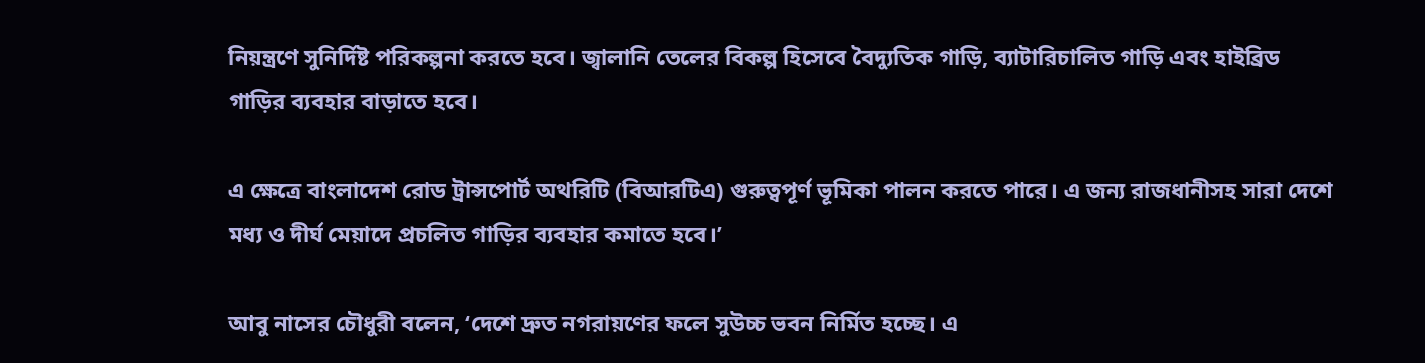নিয়ন্ত্রণে সুনির্দিষ্ট পরিকল্পনা করতে হবে। জ্বালানি তেলের বিকল্প হিসেবে বৈদ্যুতিক গাড়ি, ব্যাটারিচালিত গাড়ি এবং হাইব্রিড গাড়ির ব্যবহার বাড়াতে হবে।

এ ক্ষেত্রে বাংলাদেশ রোড ট্রান্সপোর্ট অথরিটি (বিআরটিএ) গুরুত্বপূর্ণ ভূমিকা পালন করতে পারে। এ জন্য রাজধানীসহ সারা দেশে মধ্য ও দীর্ঘ মেয়াদে প্রচলিত গাড়ির ব্যবহার কমাতে হবে।’

আবু নাসের চৌধুরী বলেন, ‘দেশে দ্রুত নগরায়ণের ফলে সুউচ্চ ভবন নির্মিত হচ্ছে। এ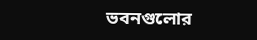ভবনগুলোর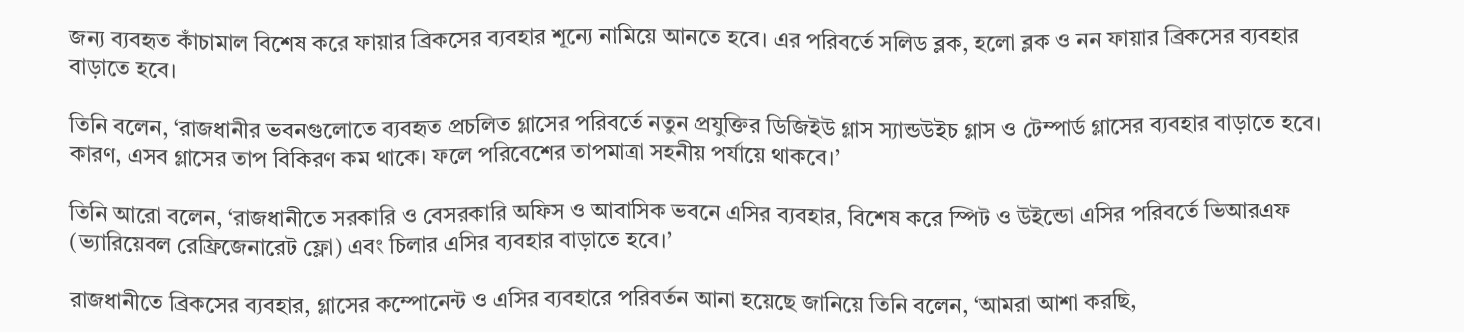জন্য ব্যবহৃত কাঁচামাল বিশেষ করে ফায়ার ব্রিকসের ব্যবহার শূন্যে নামিয়ে আনতে হবে। এর পরিবর্তে সলিড ব্লক, হলো ব্লক ও নন ফায়ার ব্রিকসের ব্যবহার বাড়াতে হবে।

তিনি বলেন, ‘রাজধানীর ভবনগুলোতে ব্যবহৃত প্রচলিত গ্লাসের পরিবর্তে নতুন প্রযুক্তির ডিজিইউ গ্লাস স্যান্ডউইচ গ্লাস ও টেম্পার্ড গ্লাসের ব্যবহার বাড়াতে হবে। কারণ, এসব গ্লাসের তাপ বিকিরণ কম থাকে। ফলে পরিবেশের তাপমাত্রা সহনীয় পর্যায়ে থাকবে।’

তিনি আরো বলেন, ‘রাজধানীতে সরকারি ও বেসরকারি অফিস ও আবাসিক ভবনে এসির ব্যবহার, বিশেষ করে স্পিট ও উইন্ডো এসির পরিবর্তে ভিআরএফ (ভ্যারিয়েবল রেফ্রিজেনারেট ফ্লো) এবং চিলার এসির ব্যবহার বাড়াতে হবে।’

রাজধানীতে ব্রিকসের ব্যবহার, গ্লাসের কম্পোনেন্ট ও এসির ব্যবহারে পরিবর্তন আনা হয়েছে জানিয়ে তিনি বলেন, ‘আমরা আশা করছি,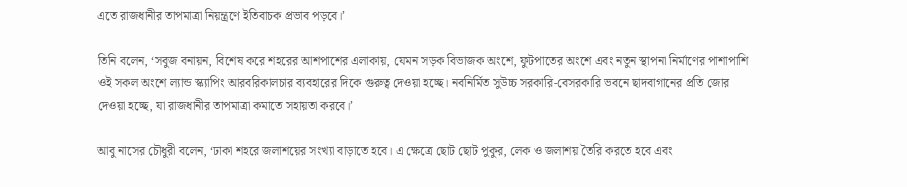এতে রাজধানীর তাপমাত্রা নিয়ন্ত্রণে ইতিবাচক প্রভাব পড়বে।’

তিনি বলেন, ‘সবুজ বনায়ন, বিশেষ করে শহরের আশপাশের এলাকায়, যেমন সড়ক বিভাজক অংশে, ফুটপাতের অংশে এবং নতুন স্থাপনা নির্মাণের পাশাপাশি ওই সকল অংশে ল্যান্ড স্ক্যাপিং আরবরিকালচার ব্যবহারের দিকে গুরুত্ব দেওয়া হচ্ছে। নবনির্মিত সুউচ্চ সরকারি-বেসরকারি ভবনে ছাদবাগানের প্রতি জোর দেওয়া হচ্ছে, যা রাজধানীর তাপমাত্রা কমাতে সহায়তা করবে।’

আবু নাসের চৌধুরী বলেন, ‘ঢাকা শহরে জলাশয়ের সংখ্যা বাড়াতে হবে। এ ক্ষেত্রে ছোট ছোট পুকুর, লেক ও জলাশয় তৈরি করতে হবে এবং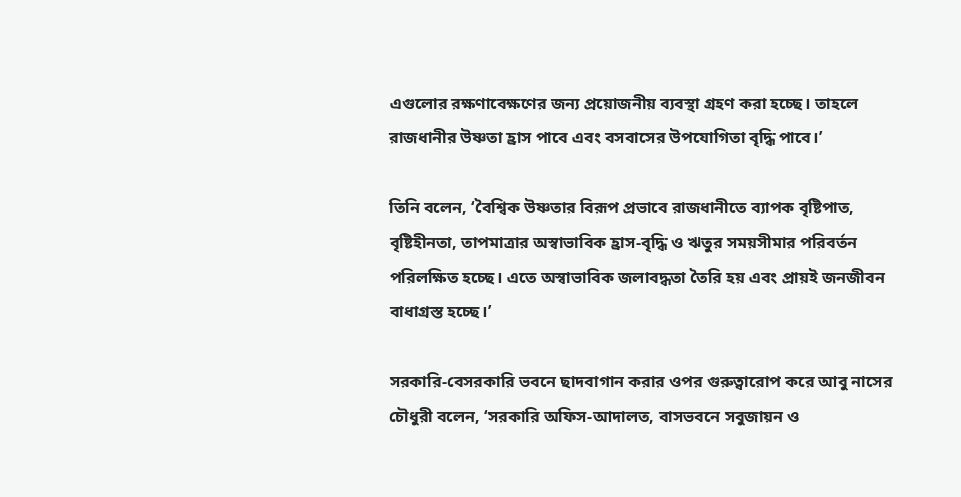এগুলোর রক্ষণাবেক্ষণের জন্য প্রয়োজনীয় ব্যবস্থা গ্রহণ করা হচ্ছে। তাহলে রাজধানীর উষ্ণতা হ্রাস পাবে এবং বসবাসের উপযোগিতা বৃদ্ধি পাবে।’

তিনি বলেন, ‘বৈশ্বিক উষ্ণতার বিরূপ প্রভাবে রাজধানীতে ব্যাপক বৃষ্টিপাত, বৃষ্টিহীনতা, তাপমাত্রার অস্বাভাবিক হ্রাস-বৃদ্ধি ও ঋতুর সময়সীমার পরিবর্তন পরিলক্ষিত হচ্ছে। এতে অস্বাভাবিক জলাবদ্ধতা তৈরি হয় এবং প্রায়ই জনজীবন বাধাগ্রস্ত হচ্ছে।’

সরকারি-বেসরকারি ভবনে ছাদবাগান করার ওপর গুরুত্বারোপ করে আবু নাসের চৌধুরী বলেন, ‘সরকারি অফিস-আদালত, বাসভবনে সবুজায়ন ও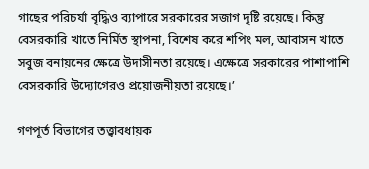গাছের পরিচর্যা বৃদ্ধিও ব্যাপারে সরকারের সজাগ দৃষ্টি রয়েছে। কিন্তু বেসরকারি খাতে নির্মিত স্থাপনা, বিশেষ করে শপিং মল, আবাসন খাতে সবুজ বনায়নের ক্ষেত্রে উদাসীনতা রয়েছে। এক্ষেত্রে সরকারের পাশাপাশি বেসরকারি উদ্যোগেরও প্রয়োজনীয়তা রয়েছে।’

গণপূর্ত বিভাগের তত্ত্বাবধায়ক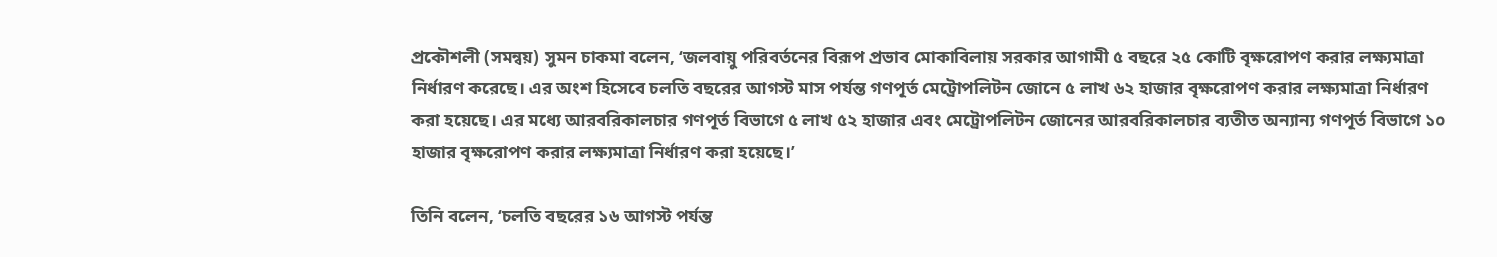প্রকৌশলী (সমন্বয়) সুমন চাকমা বলেন, ‘জলবায়ু পরিবর্তনের বিরূপ প্রভাব মোকাবিলায় সরকার আগামী ৫ বছরে ২৫ কোটি বৃক্ষরোপণ করার লক্ষ্যমাত্রা নির্ধারণ করেছে। এর অংশ হিসেবে চলতি বছরের আগস্ট মাস পর্যন্ত গণপূর্ত মেট্রোপলিটন জোনে ৫ লাখ ৬২ হাজার বৃক্ষরোপণ করার লক্ষ্যমাত্রা নির্ধারণ করা হয়েছে। এর মধ্যে আরবরিকালচার গণপূর্ত বিভাগে ৫ লাখ ৫২ হাজার এবং মেট্রোপলিটন জোনের আরবরিকালচার ব্যতীত অন্যান্য গণপূর্ত বিভাগে ১০ হাজার বৃক্ষরোপণ করার লক্ষ্যমাত্রা নির্ধারণ করা হয়েছে।’

তিনি বলেন, ‘চলতি বছরের ১৬ আগস্ট পর্যন্ত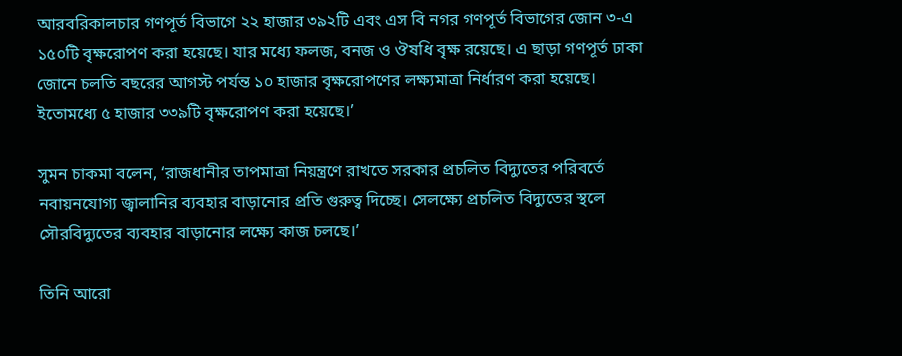আরবরিকালচার গণপূর্ত বিভাগে ২২ হাজার ৩৯২টি এবং এস বি নগর গণপূর্ত বিভাগের জোন ৩-এ ১৫০টি বৃক্ষরোপণ করা হয়েছে। যার মধ্যে ফলজ, বনজ ও ঔষধি বৃক্ষ রয়েছে। এ ছাড়া গণপূর্ত ঢাকা জোনে চলতি বছরের আগস্ট পর্যন্ত ১০ হাজার বৃক্ষরোপণের লক্ষ্যমাত্রা নির্ধারণ করা হয়েছে। ইতোমধ্যে ৫ হাজার ৩৩৯টি বৃক্ষরোপণ করা হয়েছে।’

সুমন চাকমা বলেন, ‘রাজধানীর তাপমাত্রা নিয়ন্ত্রণে রাখতে সরকার প্রচলিত বিদ্যুতের পরিবর্তে নবায়নযোগ্য জ্বালানির ব্যবহার বাড়ানোর প্রতি গুরুত্ব দিচ্ছে। সেলক্ষ্যে প্রচলিত বিদ্যুতের স্থলে সৌরবিদ্যুতের ব্যবহার বাড়ানোর লক্ষ্যে কাজ চলছে।’

তিনি আরো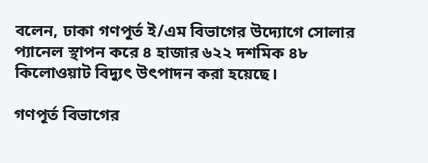বলেন, ঢাকা গণপূর্ত ই/এম বিভাগের উদ্যোগে সোলার প্যানেল স্থাপন করে ৪ হাজার ৬২২ দশমিক ৪৮ কিলোওয়াট বিদ্যুৎ উৎপাদন করা হয়েছে।

গণপূর্ত বিভাগের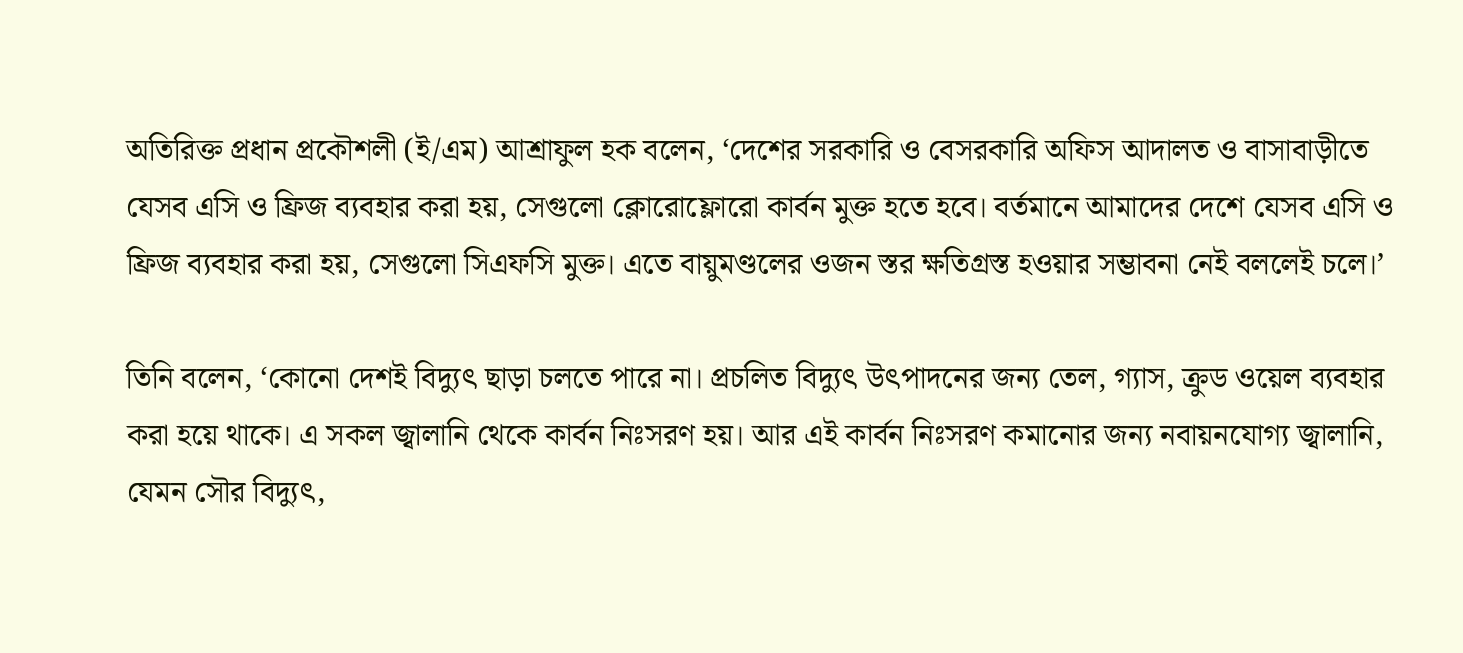অতিরিক্ত প্রধান প্রকৌশলী (ই/এম) আশ্রাফুল হক বলেন, ‘দেশের সরকারি ও বেসরকারি অফিস আদালত ও বাসাবাড়ীতে যেসব এসি ও ফ্রিজ ব্যবহার করা হয়, সেগুলো ক্লোরোফ্লোরো কার্বন মুক্ত হতে হবে। বর্তমানে আমাদের দেশে যেসব এসি ও ফ্রিজ ব্যবহার করা হয়, সেগুলো সিএফসি মুক্ত। এতে বায়ুমণ্ডলের ওজন স্তর ক্ষতিগ্রস্ত হওয়ার সম্ভাবনা নেই বললেই চলে।’

তিনি বলেন, ‘কোনো দেশই বিদ্যুৎ ছাড়া চলতে পারে না। প্রচলিত বিদ্যুৎ উৎপাদনের জন্য তেল, গ্যাস, ক্রুড ওয়েল ব্যবহার করা হয়ে থাকে। এ সকল জ্বালানি থেকে কার্বন নিঃসরণ হয়। আর এই কার্বন নিঃসরণ কমানোর জন্য নবায়নযোগ্য জ্বালানি, যেমন সৌর বিদ্যুৎ,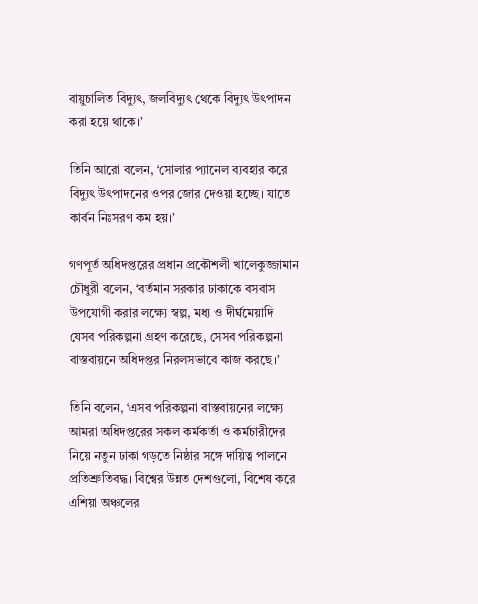বায়ুচালিত বিদ্যুৎ, জলবিদ্যুৎ থেকে বিদ্যুৎ উৎপাদন করা হয়ে থাকে।’

তিনি আরো বলেন, ‘সোলার প্যানেল ব্যবহার করে বিদ্যুৎ উৎপাদনের ওপর জোর দেওয়া হচ্ছে। যাতে কার্বন নিঃসরণ কম হয়।’

গণপূর্ত অধিদপ্তরের প্রধান প্রকৌশলী খালেকুজ্জামান চৌধুরী বলেন, ‘বর্তমান সরকার ঢাকাকে বসবাস উপযোগী করার লক্ষ্যে স্বল্প, মধ্য ও দীর্ঘমেয়াদি যেসব পরিকল্পনা গ্রহণ করেছে, সেসব পরিকল্পনা বাস্তবায়নে অধিদপ্তর নিরলসভাবে কাজ করছে।’

তিনি বলেন, ‘এসব পরিকল্পনা বাস্তবায়নের লক্ষ্যে আমরা অধিদপ্তরের সকল কর্মকর্তা ও কর্মচারীদের নিয়ে নতুন ঢাকা গড়তে নিষ্ঠার সঙ্গে দায়িত্ব পালনে প্রতিশ্রুতিবদ্ধ। বিশ্বের উন্নত দেশগুলো, বিশেষ করে এশিয়া অঞ্চলের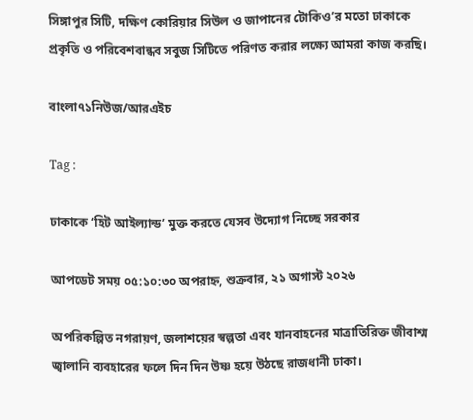সিঙ্গাপুর সিটি, দক্ষিণ কোরিয়ার সিউল ও জাপানের টোকিও’র মতো ঢাকাকে প্রকৃতি ও পরিবেশবান্ধব সবুজ সিটিতে পরিণত করার লক্ষ্যে আমরা কাজ করছি।

বাংলা৭১নিউজ/আরএইচ

Tag :

ঢাকাকে ‘হিট আইল্যান্ড’ মুক্ত করতে যেসব উদ্যোগ নিচ্ছে সরকার

আপডেট সময় ০৫:১০:৩০ অপরাহ্ন, শুক্রবার, ২১ অগাস্ট ২০২৬

অপরিকল্পিত নগরায়ণ, জলাশয়ের স্বল্পতা এবং যানবাহনের মাত্রাতিরিক্ত জীবাশ্ম জ্বালানি ব্যবহারের ফলে দিন দিন উষ্ণ হয়ে উঠছে রাজধানী ঢাকা।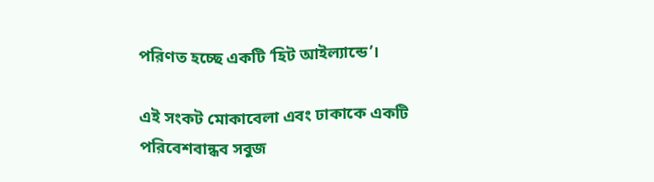পরিণত হচ্ছে একটি ‘হিট আইল্যান্ডে’।

এই সংকট মোকাবেলা এবং ঢাকাকে একটি পরিবেশবান্ধব সবুজ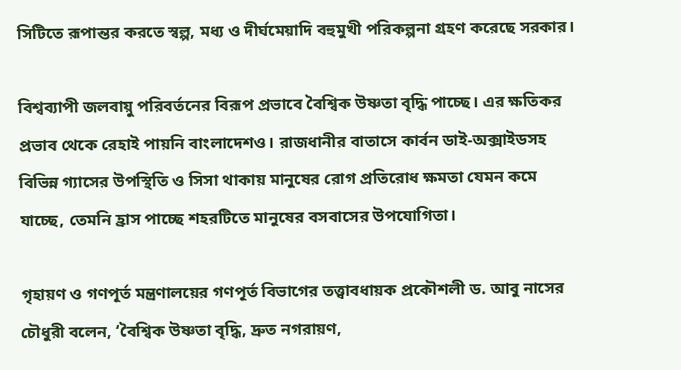সিটিতে রূপান্তর করতে স্বল্প, মধ্য ও দীর্ঘমেয়াদি বহুমুখী পরিকল্পনা গ্রহণ করেছে সরকার।

বিশ্বব্যাপী জলবায়ু পরিবর্তনের বিরূপ প্রভাবে বৈশ্বিক উষ্ণতা বৃদ্ধি পাচ্ছে। এর ক্ষতিকর প্রভাব থেকে রেহাই পায়নি বাংলাদেশও। রাজধানীর বাতাসে কার্বন ডাই-অক্সাইডসহ বিভিন্ন গ্যাসের উপস্থিতি ও সিসা থাকায় মানুষের রোগ প্রতিরোধ ক্ষমতা যেমন কমে যাচ্ছে, তেমনি হ্রাস পাচ্ছে শহরটিতে মানুষের বসবাসের উপযোগিতা।

গৃহায়ণ ও গণপূর্ত মন্ত্রণালয়ের গণপূর্ত বিভাগের তত্ত্বাবধায়ক প্রকৌশলী ড. আবু নাসের চৌধুরী বলেন, ‘বৈশ্বিক উষ্ণতা বৃদ্ধি, দ্রুত নগরায়ণ,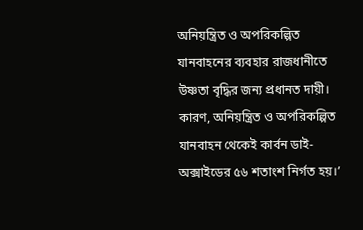অনিয়ন্ত্রিত ও অপরিকল্পিত যানবাহনের ব্যবহার রাজধানীতে উষ্ণতা বৃদ্ধির জন্য প্রধানত দায়ী। কারণ, অনিয়ন্ত্রিত ও অপরিকল্পিত যানবাহন থেকেই কার্বন ডাই-অক্সাইডের ৫৬ শতাংশ নির্গত হয়।’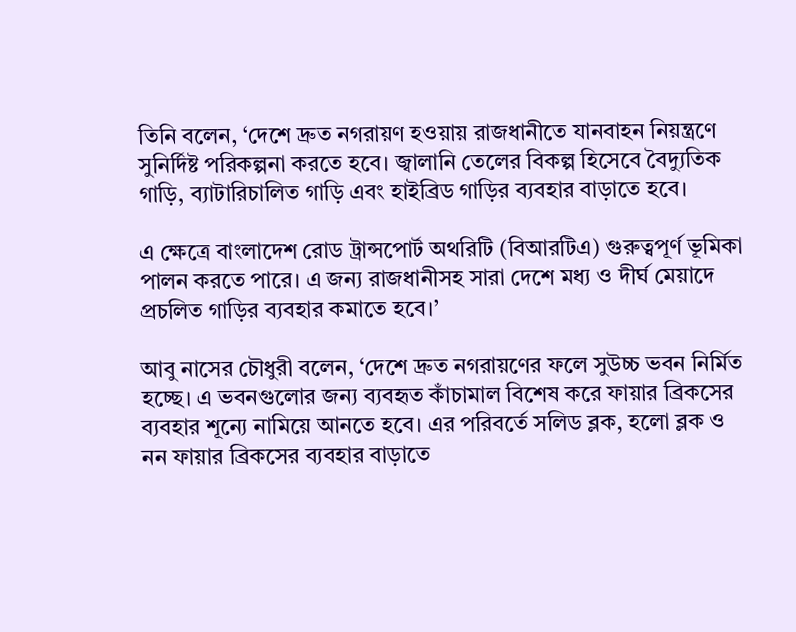তিনি বলেন, ‘দেশে দ্রুত নগরায়ণ হওয়ায় রাজধানীতে যানবাহন নিয়ন্ত্রণে সুনির্দিষ্ট পরিকল্পনা করতে হবে। জ্বালানি তেলের বিকল্প হিসেবে বৈদ্যুতিক গাড়ি, ব্যাটারিচালিত গাড়ি এবং হাইব্রিড গাড়ির ব্যবহার বাড়াতে হবে।

এ ক্ষেত্রে বাংলাদেশ রোড ট্রান্সপোর্ট অথরিটি (বিআরটিএ) গুরুত্বপূর্ণ ভূমিকা পালন করতে পারে। এ জন্য রাজধানীসহ সারা দেশে মধ্য ও দীর্ঘ মেয়াদে প্রচলিত গাড়ির ব্যবহার কমাতে হবে।’

আবু নাসের চৌধুরী বলেন, ‘দেশে দ্রুত নগরায়ণের ফলে সুউচ্চ ভবন নির্মিত হচ্ছে। এ ভবনগুলোর জন্য ব্যবহৃত কাঁচামাল বিশেষ করে ফায়ার ব্রিকসের ব্যবহার শূন্যে নামিয়ে আনতে হবে। এর পরিবর্তে সলিড ব্লক, হলো ব্লক ও নন ফায়ার ব্রিকসের ব্যবহার বাড়াতে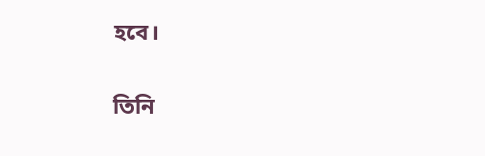হবে।

তিনি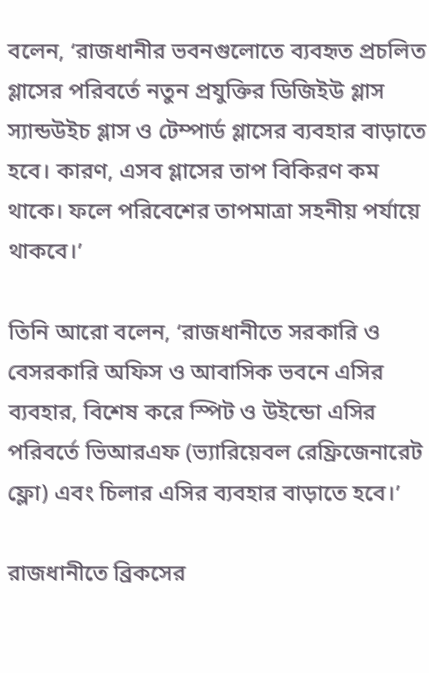বলেন, ‘রাজধানীর ভবনগুলোতে ব্যবহৃত প্রচলিত গ্লাসের পরিবর্তে নতুন প্রযুক্তির ডিজিইউ গ্লাস স্যান্ডউইচ গ্লাস ও টেম্পার্ড গ্লাসের ব্যবহার বাড়াতে হবে। কারণ, এসব গ্লাসের তাপ বিকিরণ কম থাকে। ফলে পরিবেশের তাপমাত্রা সহনীয় পর্যায়ে থাকবে।’

তিনি আরো বলেন, ‘রাজধানীতে সরকারি ও বেসরকারি অফিস ও আবাসিক ভবনে এসির ব্যবহার, বিশেষ করে স্পিট ও উইন্ডো এসির পরিবর্তে ভিআরএফ (ভ্যারিয়েবল রেফ্রিজেনারেট ফ্লো) এবং চিলার এসির ব্যবহার বাড়াতে হবে।’

রাজধানীতে ব্রিকসের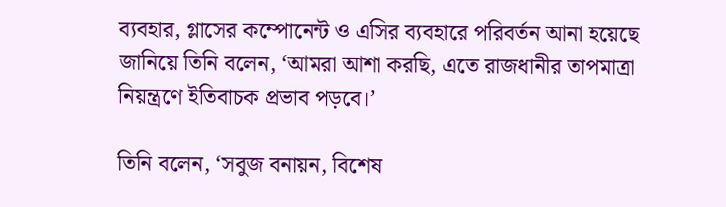ব্যবহার, গ্লাসের কম্পোনেন্ট ও এসির ব্যবহারে পরিবর্তন আনা হয়েছে জানিয়ে তিনি বলেন, ‘আমরা আশা করছি, এতে রাজধানীর তাপমাত্রা নিয়ন্ত্রণে ইতিবাচক প্রভাব পড়বে।’

তিনি বলেন, ‘সবুজ বনায়ন, বিশেষ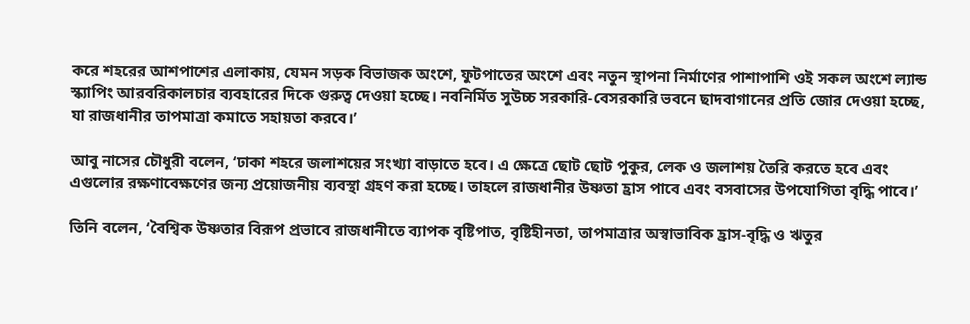করে শহরের আশপাশের এলাকায়, যেমন সড়ক বিভাজক অংশে, ফুটপাতের অংশে এবং নতুন স্থাপনা নির্মাণের পাশাপাশি ওই সকল অংশে ল্যান্ড স্ক্যাপিং আরবরিকালচার ব্যবহারের দিকে গুরুত্ব দেওয়া হচ্ছে। নবনির্মিত সুউচ্চ সরকারি-বেসরকারি ভবনে ছাদবাগানের প্রতি জোর দেওয়া হচ্ছে, যা রাজধানীর তাপমাত্রা কমাতে সহায়তা করবে।’

আবু নাসের চৌধুরী বলেন, ‘ঢাকা শহরে জলাশয়ের সংখ্যা বাড়াতে হবে। এ ক্ষেত্রে ছোট ছোট পুকুর, লেক ও জলাশয় তৈরি করতে হবে এবং এগুলোর রক্ষণাবেক্ষণের জন্য প্রয়োজনীয় ব্যবস্থা গ্রহণ করা হচ্ছে। তাহলে রাজধানীর উষ্ণতা হ্রাস পাবে এবং বসবাসের উপযোগিতা বৃদ্ধি পাবে।’

তিনি বলেন, ‘বৈশ্বিক উষ্ণতার বিরূপ প্রভাবে রাজধানীতে ব্যাপক বৃষ্টিপাত, বৃষ্টিহীনতা, তাপমাত্রার অস্বাভাবিক হ্রাস-বৃদ্ধি ও ঋতুর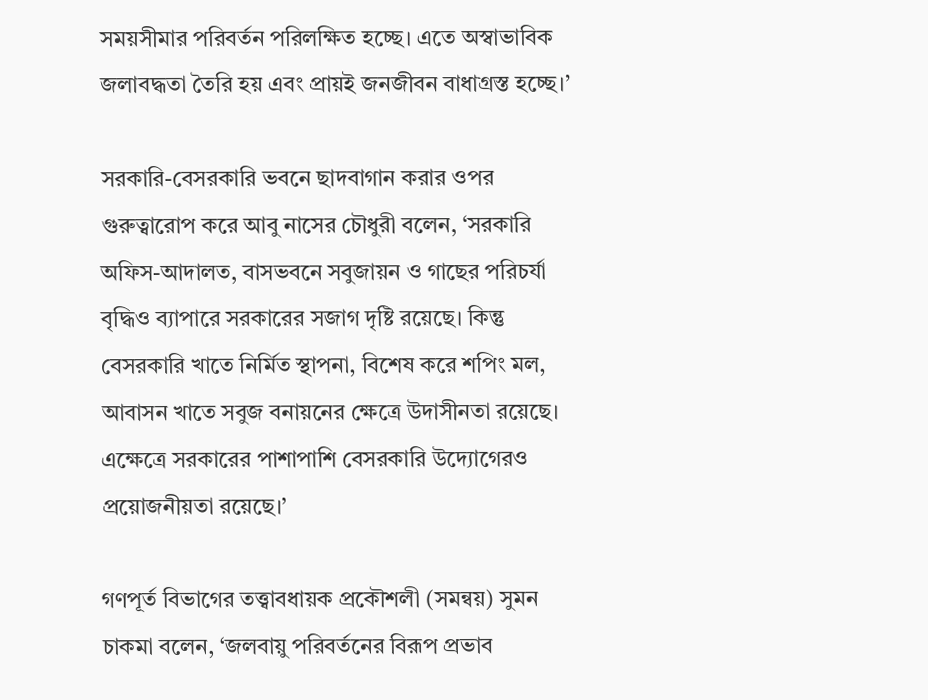সময়সীমার পরিবর্তন পরিলক্ষিত হচ্ছে। এতে অস্বাভাবিক জলাবদ্ধতা তৈরি হয় এবং প্রায়ই জনজীবন বাধাগ্রস্ত হচ্ছে।’

সরকারি-বেসরকারি ভবনে ছাদবাগান করার ওপর গুরুত্বারোপ করে আবু নাসের চৌধুরী বলেন, ‘সরকারি অফিস-আদালত, বাসভবনে সবুজায়ন ও গাছের পরিচর্যা বৃদ্ধিও ব্যাপারে সরকারের সজাগ দৃষ্টি রয়েছে। কিন্তু বেসরকারি খাতে নির্মিত স্থাপনা, বিশেষ করে শপিং মল, আবাসন খাতে সবুজ বনায়নের ক্ষেত্রে উদাসীনতা রয়েছে। এক্ষেত্রে সরকারের পাশাপাশি বেসরকারি উদ্যোগেরও প্রয়োজনীয়তা রয়েছে।’

গণপূর্ত বিভাগের তত্ত্বাবধায়ক প্রকৌশলী (সমন্বয়) সুমন চাকমা বলেন, ‘জলবায়ু পরিবর্তনের বিরূপ প্রভাব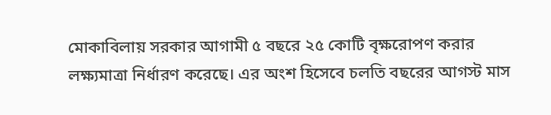মোকাবিলায় সরকার আগামী ৫ বছরে ২৫ কোটি বৃক্ষরোপণ করার লক্ষ্যমাত্রা নির্ধারণ করেছে। এর অংশ হিসেবে চলতি বছরের আগস্ট মাস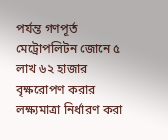পর্যন্ত গণপূর্ত মেট্রোপলিটন জোনে ৫ লাখ ৬২ হাজার বৃক্ষরোপণ করার লক্ষ্যমাত্রা নির্ধারণ করা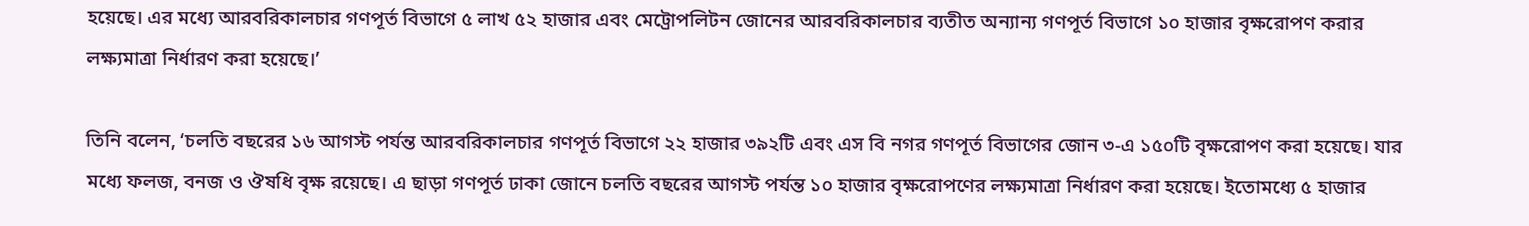হয়েছে। এর মধ্যে আরবরিকালচার গণপূর্ত বিভাগে ৫ লাখ ৫২ হাজার এবং মেট্রোপলিটন জোনের আরবরিকালচার ব্যতীত অন্যান্য গণপূর্ত বিভাগে ১০ হাজার বৃক্ষরোপণ করার লক্ষ্যমাত্রা নির্ধারণ করা হয়েছে।’

তিনি বলেন, ‘চলতি বছরের ১৬ আগস্ট পর্যন্ত আরবরিকালচার গণপূর্ত বিভাগে ২২ হাজার ৩৯২টি এবং এস বি নগর গণপূর্ত বিভাগের জোন ৩-এ ১৫০টি বৃক্ষরোপণ করা হয়েছে। যার মধ্যে ফলজ, বনজ ও ঔষধি বৃক্ষ রয়েছে। এ ছাড়া গণপূর্ত ঢাকা জোনে চলতি বছরের আগস্ট পর্যন্ত ১০ হাজার বৃক্ষরোপণের লক্ষ্যমাত্রা নির্ধারণ করা হয়েছে। ইতোমধ্যে ৫ হাজার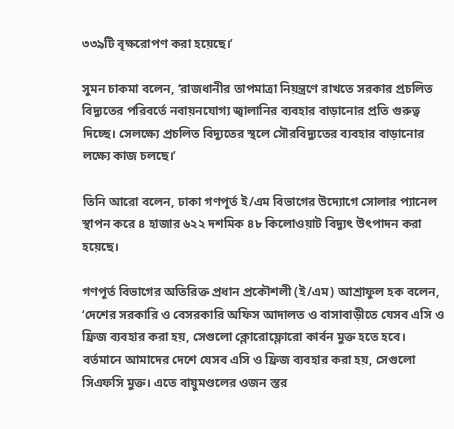৩৩৯টি বৃক্ষরোপণ করা হয়েছে।’

সুমন চাকমা বলেন, ‘রাজধানীর তাপমাত্রা নিয়ন্ত্রণে রাখতে সরকার প্রচলিত বিদ্যুতের পরিবর্তে নবায়নযোগ্য জ্বালানির ব্যবহার বাড়ানোর প্রতি গুরুত্ব দিচ্ছে। সেলক্ষ্যে প্রচলিত বিদ্যুতের স্থলে সৌরবিদ্যুতের ব্যবহার বাড়ানোর লক্ষ্যে কাজ চলছে।’

তিনি আরো বলেন, ঢাকা গণপূর্ত ই/এম বিভাগের উদ্যোগে সোলার প্যানেল স্থাপন করে ৪ হাজার ৬২২ দশমিক ৪৮ কিলোওয়াট বিদ্যুৎ উৎপাদন করা হয়েছে।

গণপূর্ত বিভাগের অতিরিক্ত প্রধান প্রকৌশলী (ই/এম) আশ্রাফুল হক বলেন, ‘দেশের সরকারি ও বেসরকারি অফিস আদালত ও বাসাবাড়ীতে যেসব এসি ও ফ্রিজ ব্যবহার করা হয়, সেগুলো ক্লোরোফ্লোরো কার্বন মুক্ত হতে হবে। বর্তমানে আমাদের দেশে যেসব এসি ও ফ্রিজ ব্যবহার করা হয়, সেগুলো সিএফসি মুক্ত। এতে বায়ুমণ্ডলের ওজন স্তর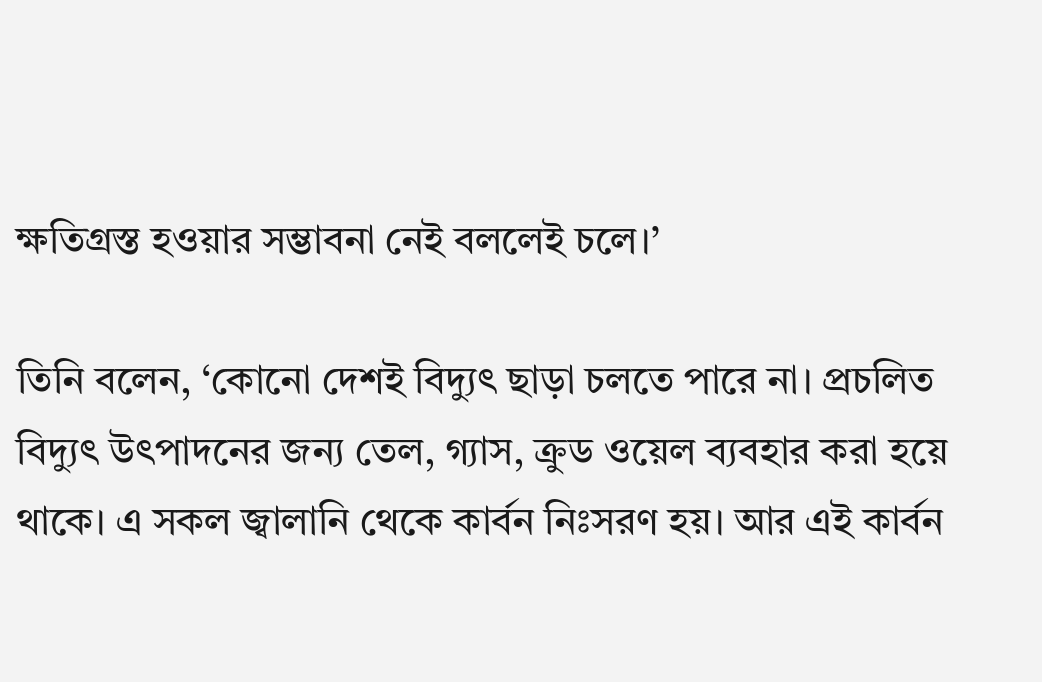ক্ষতিগ্রস্ত হওয়ার সম্ভাবনা নেই বললেই চলে।’

তিনি বলেন, ‘কোনো দেশই বিদ্যুৎ ছাড়া চলতে পারে না। প্রচলিত বিদ্যুৎ উৎপাদনের জন্য তেল, গ্যাস, ক্রুড ওয়েল ব্যবহার করা হয়ে থাকে। এ সকল জ্বালানি থেকে কার্বন নিঃসরণ হয়। আর এই কার্বন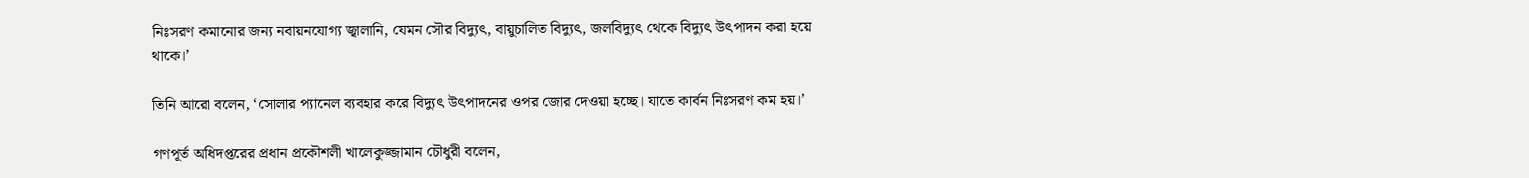নিঃসরণ কমানোর জন্য নবায়নযোগ্য জ্বালানি, যেমন সৌর বিদ্যুৎ, বায়ুচালিত বিদ্যুৎ, জলবিদ্যুৎ থেকে বিদ্যুৎ উৎপাদন করা হয়ে থাকে।’

তিনি আরো বলেন, ‘সোলার প্যানেল ব্যবহার করে বিদ্যুৎ উৎপাদনের ওপর জোর দেওয়া হচ্ছে। যাতে কার্বন নিঃসরণ কম হয়।’

গণপূর্ত অধিদপ্তরের প্রধান প্রকৌশলী খালেকুজ্জামান চৌধুরী বলেন,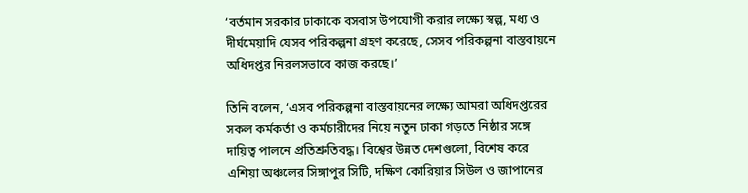‘বর্তমান সরকার ঢাকাকে বসবাস উপযোগী করার লক্ষ্যে স্বল্প, মধ্য ও দীর্ঘমেয়াদি যেসব পরিকল্পনা গ্রহণ করেছে, সেসব পরিকল্পনা বাস্তবায়নে অধিদপ্তর নিরলসভাবে কাজ করছে।’

তিনি বলেন, ‘এসব পরিকল্পনা বাস্তবায়নের লক্ষ্যে আমরা অধিদপ্তরের সকল কর্মকর্তা ও কর্মচারীদের নিয়ে নতুন ঢাকা গড়তে নিষ্ঠার সঙ্গে দায়িত্ব পালনে প্রতিশ্রুতিবদ্ধ। বিশ্বের উন্নত দেশগুলো, বিশেষ করে এশিয়া অঞ্চলের সিঙ্গাপুর সিটি, দক্ষিণ কোরিয়ার সিউল ও জাপানের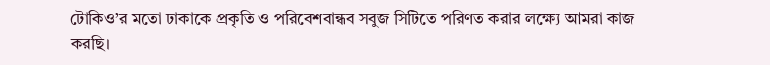টোকিও’র মতো ঢাকাকে প্রকৃতি ও পরিবেশবান্ধব সবুজ সিটিতে পরিণত করার লক্ষ্যে আমরা কাজ করছি।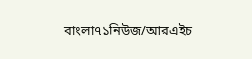বাংলা৭১নিউজ/আরএইচ